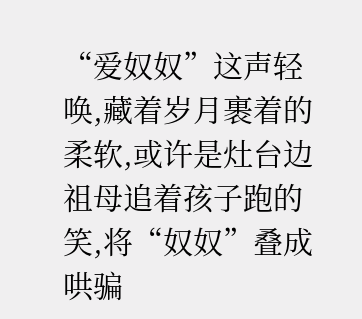“爱奴奴”这声轻唤,藏着岁月裹着的柔软,或许是灶台边祖母追着孩子跑的笑,将“奴奴”叠成哄骗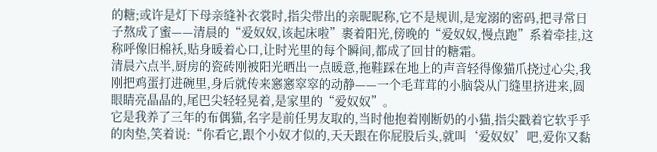的糖;或许是灯下母亲缝补衣裳时,指尖带出的亲昵昵称,它不是规训,是宠溺的密码,把寻常日子熬成了蜜——清晨的“爱奴奴,该起床啦”裹着阳光,傍晚的“爱奴奴,慢点跑”系着牵挂,这称呼像旧棉袄,贴身暖着心口,让时光里的每个瞬间,都成了回甘的糖霜。
清晨六点半,厨房的瓷砖刚被阳光晒出一点暖意,拖鞋踩在地上的声音轻得像猫爪挠过心尖,我刚把鸡蛋打进碗里,身后就传来窸窸窣窣的动静——一个毛茸茸的小脑袋从门缝里挤进来,圆眼睛亮晶晶的,尾巴尖轻轻晃着,是家里的“爱奴奴”。
它是我养了三年的布偶猫,名字是前任男友取的,当时他抱着刚断奶的小猫,指尖戳着它软乎乎的肉垫,笑着说:“你看它,跟个小奴才似的,天天跟在你屁股后头,就叫‘爱奴奴’吧,爱你又黏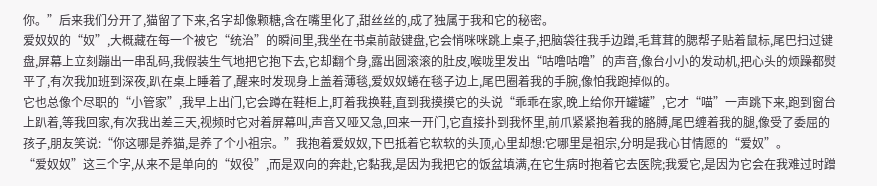你。”后来我们分开了,猫留了下来,名字却像颗糖,含在嘴里化了,甜丝丝的,成了独属于我和它的秘密。
爱奴奴的“奴”,大概藏在每一个被它“统治”的瞬间里,我坐在书桌前敲键盘,它会悄咪咪跳上桌子,把脑袋往我手边蹭,毛茸茸的腮帮子贴着鼠标,尾巴扫过键盘,屏幕上立刻蹦出一串乱码,我假装生气地把它抱下去,它却翻个身,露出圆滚滚的肚皮,喉咙里发出“咕噜咕噜”的声音,像台小小的发动机,把心头的烦躁都熨平了,有次我加班到深夜,趴在桌上睡着了,醒来时发现身上盖着薄毯,爱奴奴蜷在毯子边上,尾巴圈着我的手腕,像怕我跑掉似的。
它也总像个尽职的“小管家”,我早上出门,它会蹲在鞋柜上,盯着我换鞋,直到我摸摸它的头说“乖乖在家,晚上给你开罐罐”,它才“喵”一声跳下来,跑到窗台上趴着,等我回家,有次我出差三天,视频时它对着屏幕叫,声音又哑又急,回来一开门,它直接扑到我怀里,前爪紧紧抱着我的胳膊,尾巴缠着我的腿,像受了委屈的孩子,朋友笑说:“你这哪是养猫,是养了个小祖宗。”我抱着爱奴奴,下巴抵着它软软的头顶,心里却想:它哪里是祖宗,分明是我心甘情愿的“爱奴”。
“爱奴奴”这三个字,从来不是单向的“奴役”,而是双向的奔赴,它黏我,是因为我把它的饭盆填满,在它生病时抱着它去医院;我爱它,是因为它会在我难过时蹭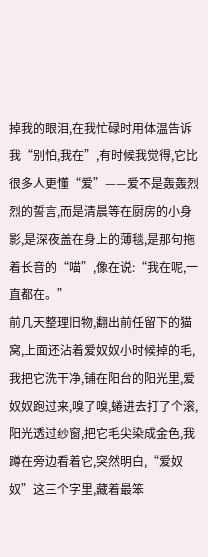掉我的眼泪,在我忙碌时用体温告诉我“别怕,我在”,有时候我觉得,它比很多人更懂“爱”——爱不是轰轰烈烈的誓言,而是清晨等在厨房的小身影,是深夜盖在身上的薄毯,是那句拖着长音的“喵”,像在说:“我在呢,一直都在。”
前几天整理旧物,翻出前任留下的猫窝,上面还沾着爱奴奴小时候掉的毛,我把它洗干净,铺在阳台的阳光里,爱奴奴跑过来,嗅了嗅,蜷进去打了个滚,阳光透过纱窗,把它毛尖染成金色,我蹲在旁边看着它,突然明白,“爱奴奴”这三个字里,藏着最笨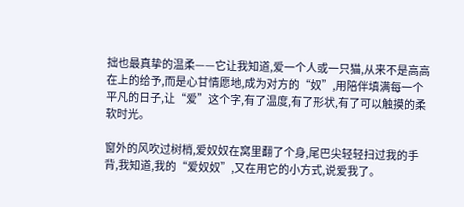拙也最真挚的温柔——它让我知道,爱一个人或一只猫,从来不是高高在上的给予,而是心甘情愿地,成为对方的“奴”,用陪伴填满每一个平凡的日子,让“爱”这个字,有了温度,有了形状,有了可以触摸的柔软时光。

窗外的风吹过树梢,爱奴奴在窝里翻了个身,尾巴尖轻轻扫过我的手背,我知道,我的“爱奴奴”,又在用它的小方式,说爱我了。